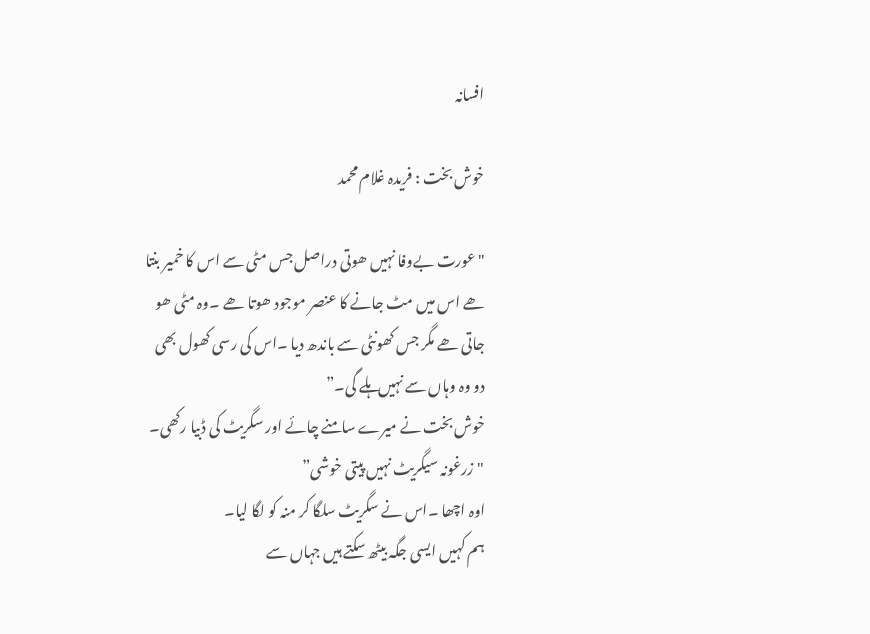افسانہ

خوش بخت : فریدہ غلام محمد

"عورت بےوفا نہیں ھوتی دراصل جس مٹی سے اس کا خمیر بنتا ھے اس میں مٹ جانے کا عنصر موجود ھوتا ھے ۔وہ مٹی ھو جاتی ھے مگر جس کھونٹی سے باندھ دیا ۔اس کی رسی کھول بھی دو وہ وہاں سے نہیں ہلے گی۔”
خوش بخت نے میرے سامنے چائے اور سگریٹ کی ڈبیا رکھی۔
"زرغونہ سیگریٹ نہیں پیتی خوشی”
اوہ اچھا ۔اس نے سگریٹ سلگا کر منہ کو لگا لیا۔
ہم کہیں ایسی جگہ بیٹھ سکتے ہیں جہاں سے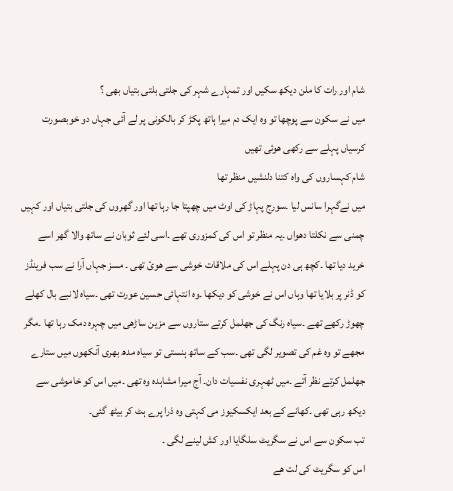شام اور رات کا ملن دیکھ سکیں اور تمہارے شہر کی جلتی بلتی بتیاں بھی ؟
میں نے سکون سے پوچھا تو وہ ایک دم میرا ہاتھ پکڑ کر بالکونی پر لے آئی جہاں دو خوبصورت کرسیاں پہلے سے رکھی ھوئی تھیں
شام کہساروں کی واہ کتنا دلنشیں منظر تھا
میں نےگہرا سانس لیا ۔سورج پہاڑ کی اوٹ میں چھپتا جا رہا تھا اور گھروں کی جلتی بتیاں اور کہیں چمنی سے نکلتا دھواں ۔یہ منظر تو اس کی کمزوری تھے ۔اسی لئے ثوبان نے ساتھ والا گھر اسے خرید دیا تھا ۔کچھ ہی دن پہلے اس کی ملاقات خوشی سے ھوئ تھی ۔ مسز جہاں آرا نے سب فرینڈز کو ڈنر پر بلایا تھا وہاں اس نے خوشی کو دیکھا ۔وہ انتہائی حسین عورت تھی ۔سیاہ لانبے بال کھلے چھوڑ رکھے تھے ۔سیاہ رنگ کی جھلمل کرتے ستاروں سے مزین ساڑھی میں چہرہ دمک رہا تھا ۔مگر مجھے تو وہ غم کی تصویر لگی تھی ۔سب کے ساتھ ہنستی تو سیاہ مدھ بھری آنکھوں میں ستارے جھلمل کرتے نظر آتے ۔میں ٹھہری نفسیات دان۔ آج میرا مشاہدہ وہ تھی ۔میں اس کو خاموشی سے دیکھ رہی تھی ۔کھانے کے بعد ایکسکیوز می کہتی وہ ذرا پرے ہٹ کر بیٹھ گئی۔
تب سکون سے اس نے سگریٹ سلگایا اور کش لینے لگی ۔
اس کو سگریٹ کی لت ھے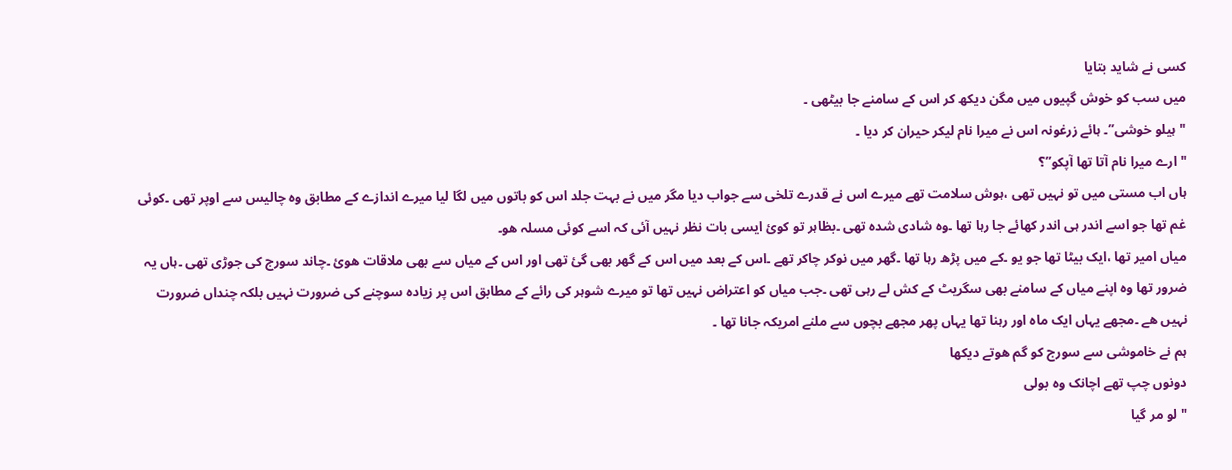کسی نے شاید بتایا
میں سب کو خوش گپیوں میں مگن دیکھ کر اس کے سامنے جا بیٹھی ۔
"ہیلو خوشی”۔ ہائے زرغونہ اس نے میرا نام لیکر حیران کر دیا ۔
"ارے میرا نام آتا تھا آپکو”؟
ہاں اب مستی میں تو نہیں تھی ،ہوش سلامت تھے میرے اس نے قدرے تلخی سے جواب دیا مگر میں نے بہت جلد اس کو باتوں میں لگا لیا میرے اندازے کے مطابق وہ چالیس سے اوپر تھی ۔کوئی غم تھا جو اسے اندر ہی اندر کھائے جا رہا تھا ۔وہ شادی شدہ تھی ۔بظاہر تو کوئ ایسی بات نظر نہیں آئی کہ اسے کوئی مسلہ ھو۔
میاں امیر تھا ،ایک بیٹا تھا جو یو ۔کے میں پڑھ رہا تھا ۔گھر میں نوکر چاکر تھے ۔اس کے بعد میں اس کے گھر بھی گئ تھی اور اس کے میاں سے بھی ملاقات ھوئ ۔چاند سورج کی جوڑی تھی ۔ہاں یہ ضرور تھا وہ اپنے میاں کے سامنے بھی سگریٹ کے کش لے رہی تھی ۔جب میاں کو اعتراض نہیں تھا تو میرے شوہر کی رائے کے مطابق اس پر زیادہ سوچنے کی ضرورت نہیں بلکہ چنداں ضرورت نہیں ھے ۔مجھے یہاں ایک ماہ اور رہنا تھا یہاں پھر مجھے بچوں سے ملنے امریکہ جانا تھا ۔
ہم نے خاموشی سے سورج کو گم ھوتے دیکھا
دونوں چپ تھے اچانک وہ بولی
"لو مر گیا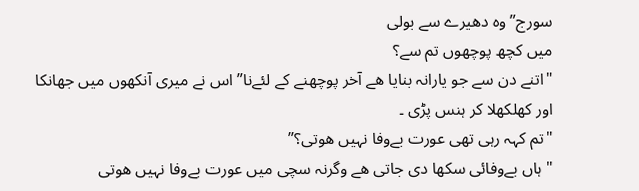سورج”وہ دھیرے سے بولی
میں کچھ پوچھوں تم سے؟
"اتنے دن سے جو یارانہ بنایا ھے آخر پوچھنے کے لئےنا” اس نے میری آنکھوں میں جھانکا اور کھلکھلا کر ہنس پڑی ۔
"تم کہہ رہی تھی عورت بےوفا نہیں ھوتی؟”
"ہاں بےوفائی سکھا دی جاتی ھے وگرنہ سچی میں عورت بےوفا نہیں ھوتی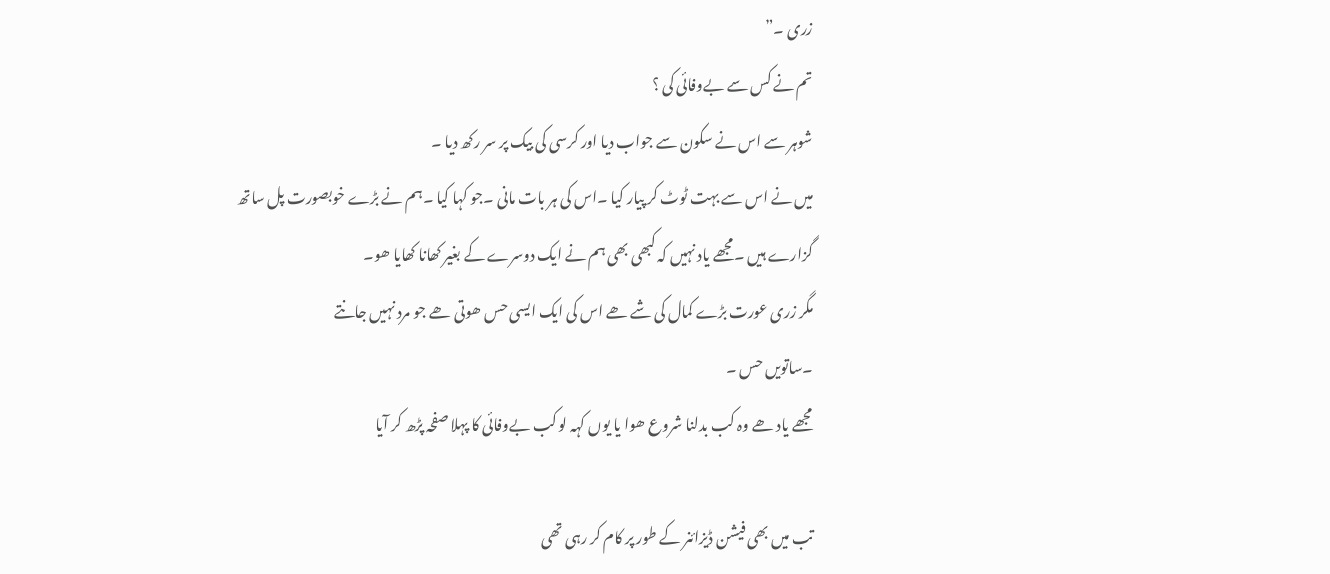زری ۔”
تم نے کس سے بےوفائی کی ؟
شوہر سے اس نے سکون سے جواب دیا اور کرسی کی بیک پر سر رکھ دیا ۔
میں نے اس سے بہت ٹوٹ کر پیار کیا ۔اس کی ہر بات مانی ۔جو کہا کیا ۔ہم نے بڑے خوبصورت پل ساتھ گزارے ہیں ۔مجھے یاد نہیں کہ کبھی بھی ہم نے ایک دوسرے کے بغیر کھانا کھایا ھو۔
مگر زری عورت بڑے کمال کی شے ھے اس کی ایک ایسی حس ھوتی ھے جو مرد نہیں جانتے
۔ساتویں حس ۔
مجھے یاد ھے وہ کب بدلنا شروع ھوا یا یوں کہہ لو کب بےوفائی کا پہلا صفحہ پڑھ کر آیا

تب میں بھی فیشن ڈیزائنر کے طور پر کام کر رہی تھی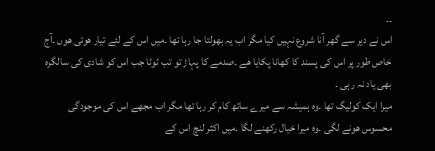۔۔
اس نے دیر سے گھر آنا شروع نہیں کیا مگر اب یہ بھولتا جا رہا تھا ۔میں اس کے لئے تیار ھوئی ھوں ۔آج خاص طور پر اس کی پسند کا کھانا پکایا ھے ۔صدمے کا پہاڑ تو تب ٹوٹا جب اس کو شادی کی سالگرہ بھی یاد نہ رہی ۔
میرا ایک کولیگ تھا ۔وہ ہمیشہ سے میرے ساتھ کام کر رہا تھا مگر اب مجھے اس کی موجودگی محسوس ھونے لگی ۔وہ میرا خیال رکھنے لگا ۔میں اکثر لنچ اس کے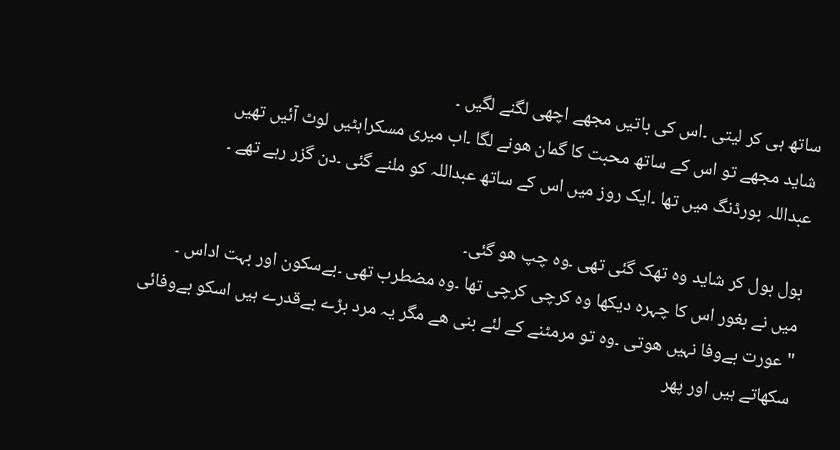ساتھ ہی کر لیتی ۔اس کی باتیں مجھے اچھی لگنے لگیں ۔
شاید مجھے تو اس کے ساتھ محبت کا گمان ھونے لگا ۔اب میری مسکراہٹیں لوٹ آئیں تھیں
عبداللہ بورڈنگ میں تھا ۔ایک روز میں اس کے ساتھ عبداللہ کو ملنے گئی ۔دن گزر رہے تھے ۔

بول بول کر شاید وہ تھک گئی تھی ۔وہ چپ ھو گئی۔
میں نے بغور اس کا چہرہ دیکھا وہ کرچی کرچی تھا ۔وہ مضطرب تھی ۔بےسکون اور بہت اداس ۔
"عورت بےوفا نہیں ھوتی ۔وہ تو مرمٹنے کے لئے بنی ھے مگر یہ مرد بڑے بےقدرے ہیں اسکو بےوفائی سکھاتے ہیں اور پھر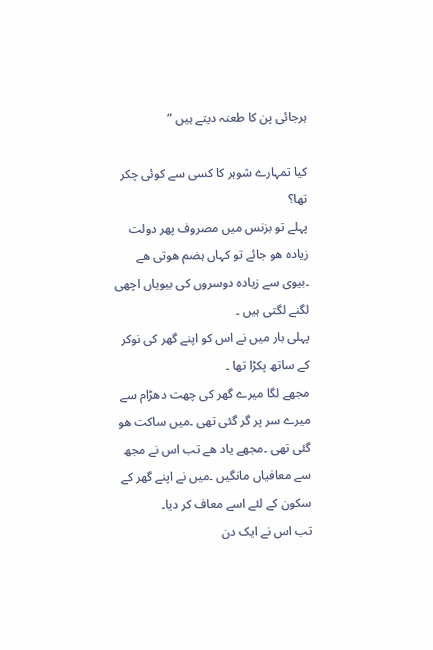ہرجائی پن کا طعنہ دیتے ہیں ”

کیا تمہارے شوہر کا کسی سے کوئی چکر تھا؟
پہلے تو بزنس میں مصروف پھر دولت زیادہ ھو جائے تو کہاں ہضم ھوتی ھے ۔بیوی سے زیادہ دوسروں کی بیویاں اچھی لگنے لگتی ہیں ۔
پہلی بار میں نے اس کو اپنے گھر کی نوکر کے ساتھ پکڑا تھا ۔
مجھے لگا میرے گھر کی چھت دھڑام سے میرے سر پر گر گئی تھی ۔میں ساکت ھو گئی تھی ۔مجھے یاد ھے تب اس نے مجھ سے معافیاں مانگیں ۔میں نے اپنے گھر کے سکون کے لئے اسے معاف کر دیا۔
تب اس نے ایک دن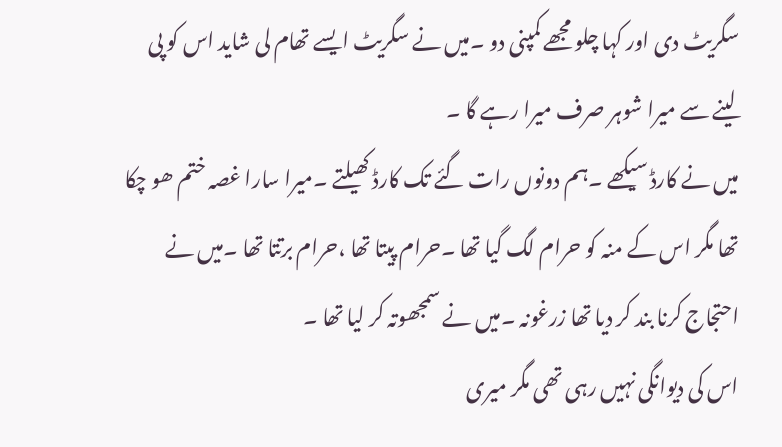سگریٹ دی اور کہا چلو مجھے کمپنی دو ۔میں نے سگریٹ ایسے تھام لی شاید اس کو پی لینے سے میرا شوہر صرف میرا رہے گا ۔
میں نے کارڈ سیکھے ۔ہم دونوں رات گئے تک کارڈ کھیلتے ۔میرا سارا غصہ ختم ھو چکا تھا مگر اس کے منہ کو حرام لگ گیا تھا ۔حرام پیتا تھا ،حرام برتتا تھا ۔میں نے احتجاج کرنا بند کر دیا تھا زرغونہ ۔میں نے سمجھوتہ کر لیا تھا ۔
اس کی دیوانگی نہیں رہی تھی مگر میری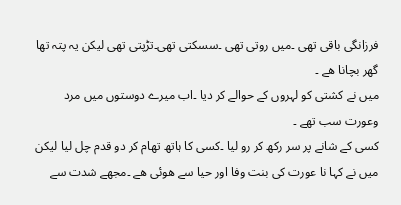فرزانگی باقی تھی ۔میں روتی تھی ۔سسکتی تھی۔تڑپتی تھی لیکن یہ پتہ تھا گھر بچانا ھے ۔
میں نے کشتی کو لہروں کے حوالے کر دیا ۔اب میرے دوستوں میں مرد وعورت سب تھے ۔
کسی کے شانے پر سر رکھ کر رو لیا ۔کسی کا ہاتھ تھام کر دو قدم چل لیا لیکن میں نے کہا نا عورت کی بنت وفا اور حیا سے ھوئی ھے ۔مجھے شدت سے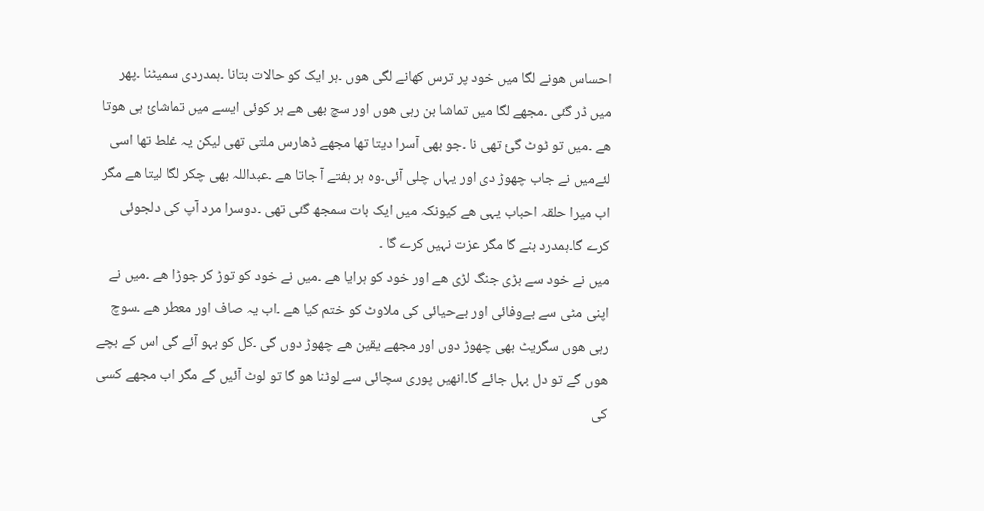احساس ھونے لگا میں خود پر ترس کھانے لگی ھوں ۔ہر ایک کو حالات بتانا ۔ہمدردی سمیٹنا ۔پھر میں ڈر گئی ۔مجھے لگا میں تماشا بن رہی ھوں اور سچ بھی ھے ہر کوئی ایسے میں تماشائ ہی ھوتا ھے ۔میں تو ٹوٹ گئ تھی نا ۔جو بھی آسرا دیتا تھا مجھے ڈھارس ملتی تھی لیکن یہ غلط تھا اسی لئےمیں نے جاب چھوڑ دی اور یہاں چلی آئی۔وہ ہر ہفتے آ جاتا ھے ۔عبداللہ بھی چکر لگا لیتا ھے مگر اب میرا حلقہ احباب یہی ھے کیونکہ میں ایک بات سمجھ گئی تھی ۔دوسرا مرد آپ کی دلجوئی کرے گا۔ہمدرد بنے گا مگر عزت نہیں کرے گا ۔
میں نے خود سے بڑی جنگ لڑی ھے اور خود کو ہرایا ھے ۔میں نے خود کو توڑ کر جوڑا ھے ۔میں نے اپنی مٹی سے بےوفائی اور بےحیائی کی ملاوٹ کو ختم کیا ھے ۔اب یہ صاف اور معطر ھے ۔سوچ رہی ھوں سگریٹ بھی چھوڑ دوں اور مجھے یقین ھے چھوڑ دوں گی ۔کل کو بہو آئے گی اس کے بچے ھوں گے تو دل بہل جائے گا۔انھیں پوری سچائی سے لوٹنا ھو گا تو لوٹ آئیں گے مگر اب مجھے کسی کی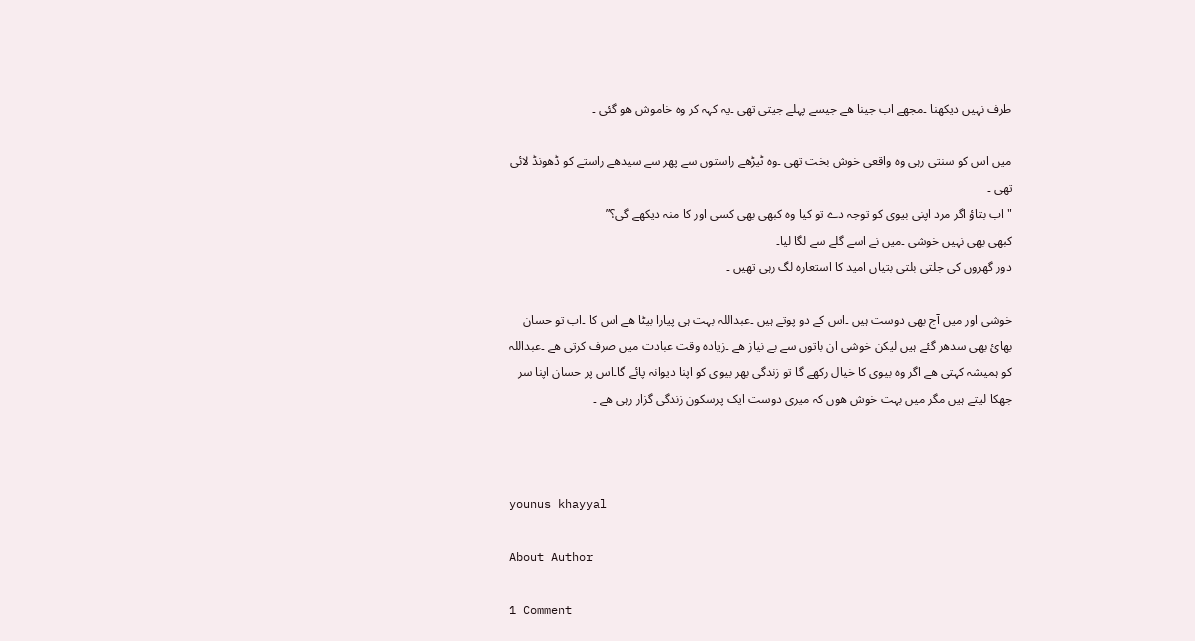طرف نہیں دیکھنا ۔مجھے اب جینا ھے جیسے پہلے جیتی تھی ۔یہ کہہ کر وہ خاموش ھو گئی ۔

میں اس کو سنتی رہی وہ واقعی خوش بخت تھی ۔وہ ٹیڑھے راستوں سے پھر سے سیدھے راستے کو ڈھونڈ لائی تھی ۔
"اب بتاؤ اگر مرد اپنی بیوی کو توجہ دے تو کیا وہ کبھی بھی کسی اور کا منہ دیکھے گی؟”
کبھی بھی نہیں خوشی ۔میں نے اسے گلے سے لگا لیا۔
دور گھروں کی جلتی بلتی بتیاں امید کا استعارہ لگ رہی تھیں ۔

خوشی اور میں آج بھی دوست ہیں ۔اس کے دو پوتے ہیں ۔عبداللہ بہت ہی پیارا بیٹا ھے اس کا ۔اب تو حسان بھائ بھی سدھر گئے ہیں لیکن خوشی ان باتوں سے بے نیاز ھے ۔زیادہ وقت عبادت میں صرف کرتی ھے ۔عبداللہ کو ہمیشہ کہتی ھے اگر وہ بیوی کا خیال رکھے گا تو زندگی بھر بیوی کو اپنا دیوانہ پائے گا۔اس پر حسان اپنا سر جھکا لیتے ہیں مگر میں بہت خوش ھوں کہ میری دوست ایک پرسکون زندگی گزار رہی ھے ۔



younus khayyal

About Author

1 Comment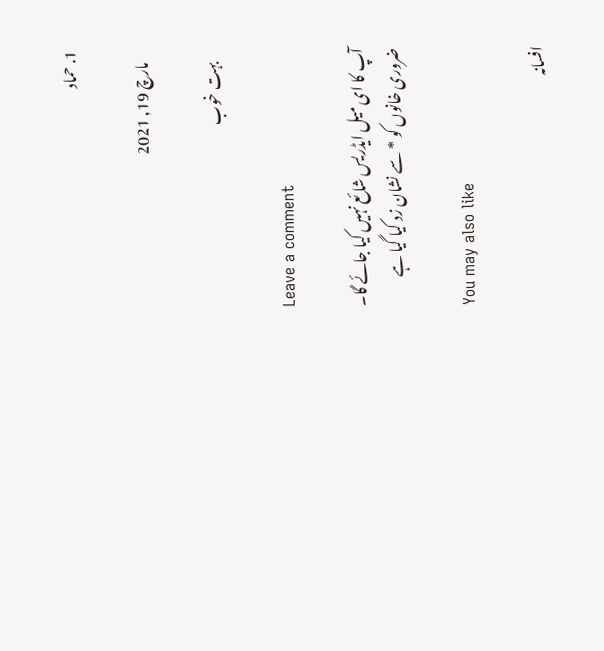1. حماد

    مارچ 19, 2021

    بہت خوب

Leave a comment

آپ کا ای میل ایڈریس شائع نہیں کیا جائے گا۔ ضروری خانوں کو * سے نشان زد کیا گیا ہے

You may also like

افسانہ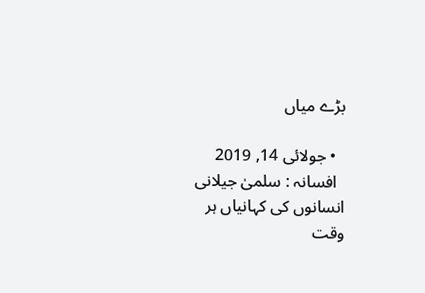بڑے میاں

  • جولائی 14, 2019
  افسانہ : سلمیٰ جیلانی انسانوں کی کہانیاں ہر وقت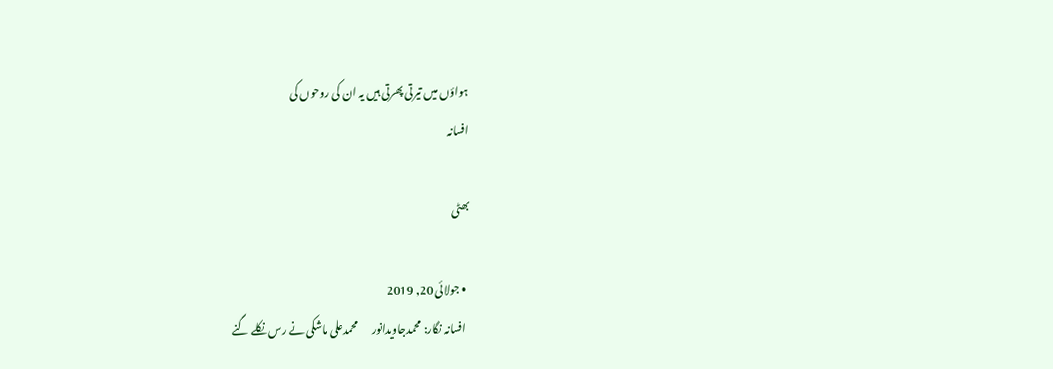ہواؤں میں تیرتی پھرتی ہیں یہ ان کی روحوں کی
افسانہ

بھٹی

  • جولائی 20, 2019
  افسانہ نگار: محمدجاویدانور       محمدعلی ماشکی نے رس نکلے گنے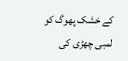کے خشک پھوگ کو لمبی چھڑی کی